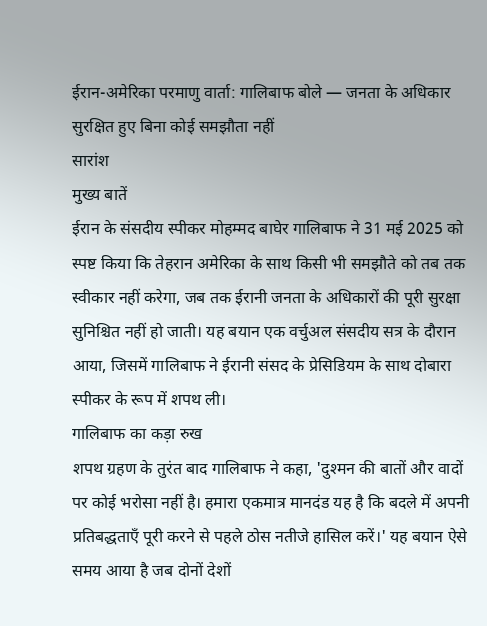ईरान-अमेरिका परमाणु वार्ता: गालिबाफ बोले — जनता के अधिकार सुरक्षित हुए बिना कोई समझौता नहीं
सारांश
मुख्य बातें
ईरान के संसदीय स्पीकर मोहम्मद बाघेर गालिबाफ ने 31 मई 2025 को स्पष्ट किया कि तेहरान अमेरिका के साथ किसी भी समझौते को तब तक स्वीकार नहीं करेगा, जब तक ईरानी जनता के अधिकारों की पूरी सुरक्षा सुनिश्चित नहीं हो जाती। यह बयान एक वर्चुअल संसदीय सत्र के दौरान आया, जिसमें गालिबाफ ने ईरानी संसद के प्रेसिडियम के साथ दोबारा स्पीकर के रूप में शपथ ली।
गालिबाफ का कड़ा रुख
शपथ ग्रहण के तुरंत बाद गालिबाफ ने कहा, 'दुश्मन की बातों और वादों पर कोई भरोसा नहीं है। हमारा एकमात्र मानदंड यह है कि बदले में अपनी प्रतिबद्धताएँ पूरी करने से पहले ठोस नतीजे हासिल करें।' यह बयान ऐसे समय आया है जब दोनों देशों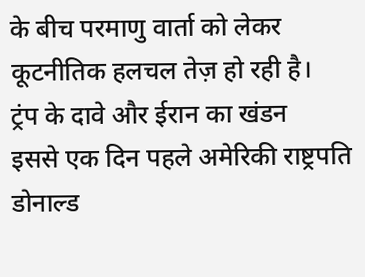के बीच परमाणु वार्ता को लेकर कूटनीतिक हलचल तेज़ हो रही है।
ट्रंप के दावे और ईरान का खंडन
इससे एक दिन पहले अमेरिकी राष्ट्रपति डोनाल्ड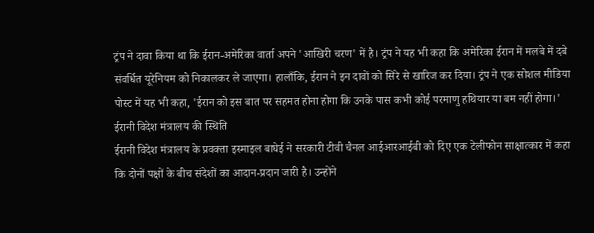ट्रंप ने दावा किया था कि ईरान-अमेरिका वार्ता अपने 'आखिरी चरण' में है। ट्रंप ने यह भी कहा कि अमेरिका ईरान में मलबे में दबे संवर्धित यूरेनियम को निकालकर ले जाएगा। हालाँकि, ईरान ने इन दावों को सिरे से खारिज कर दिया। ट्रंप ने एक सोशल मीडिया पोस्ट में यह भी कहा, 'ईरान को इस बात पर सहमत होना होगा कि उनके पास कभी कोई परमाणु हथियार या बम नहीं होगा।'
ईरानी विदेश मंत्रालय की स्थिति
ईरानी विदेश मंत्रालय के प्रवक्ता इस्माइल बाघेई ने सरकारी टीवी चैनल आईआरआईबी को दिए एक टेलीफोन साक्षात्कार में कहा कि दोनों पक्षों के बीच संदेशों का आदान-प्रदान जारी है। उन्होंने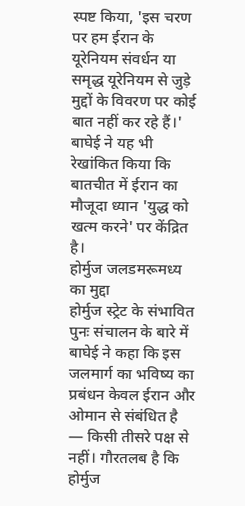स्पष्ट किया, 'इस चरण पर हम ईरान के यूरेनियम संवर्धन या समृद्ध यूरेनियम से जुड़े मुद्दों के विवरण पर कोई बात नहीं कर रहे हैं।' बाघेई ने यह भी रेखांकित किया कि बातचीत में ईरान का मौजूदा ध्यान 'युद्ध को खत्म करने' पर केंद्रित है।
होर्मुज जलडमरूमध्य का मुद्दा
होर्मुज स्ट्रेट के संभावित पुनः संचालन के बारे में बाघेई ने कहा कि इस जलमार्ग का भविष्य का प्रबंधन केवल ईरान और ओमान से संबंधित है — किसी तीसरे पक्ष से नहीं। गौरतलब है कि होर्मुज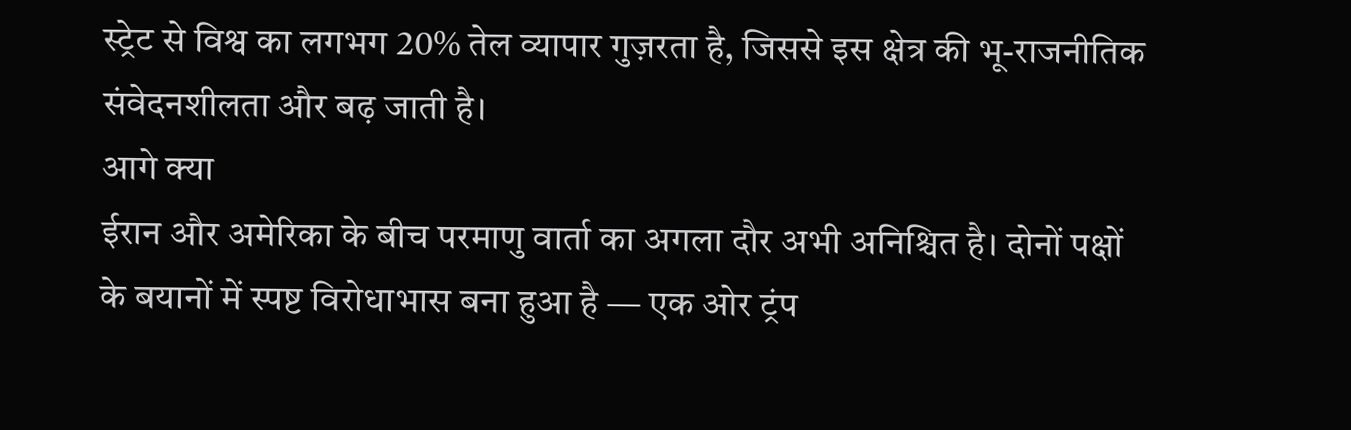स्ट्रेट से विश्व का लगभग 20% तेल व्यापार गुज़रता है, जिससे इस क्षेत्र की भू-राजनीतिक संवेदनशीलता और बढ़ जाती है।
आगे क्या
ईरान और अमेरिका के बीच परमाणु वार्ता का अगला दौर अभी अनिश्चित है। दोनों पक्षों के बयानों में स्पष्ट विरोधाभास बना हुआ है — एक ओर ट्रंप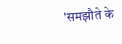'समझौते के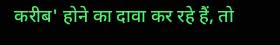करीब' होने का दावा कर रहे हैं, तो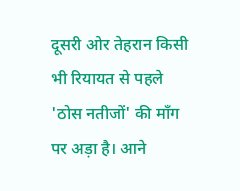दूसरी ओर तेहरान किसी भी रियायत से पहले 'ठोस नतीजों' की माँग पर अड़ा है। आने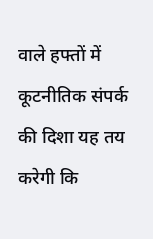वाले हफ्तों में कूटनीतिक संपर्क की दिशा यह तय करेगी कि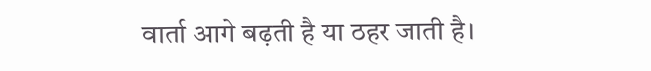वार्ता आगे बढ़ती है या ठहर जाती है।